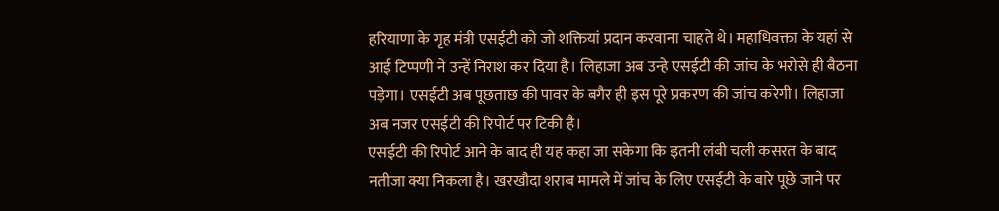हरियाणा के गृह मंत्री एसईटी को जो शक्तियां प्रदान करवाना चाहते थे। महाधिवक्ता के यहां से आई टिप्पणी ने उन्हें निराश कर दिया है। लिहाजा अब उन्हे एसईटी की जांच के भरोसे ही बैठना पड़ेगा। एसईटी अब पूछताछ की पावर के बगैर ही इस पूरे प्रकरण की जांच करेगी। लिहाजा अब नजर एसईटी की रिपोर्ट पर टिकी है।
एसईटी की रिपोर्ट आने के बाद ही यह कहा जा सकेगा कि इतनी लंबी चली कसरत के बाद नतीजा क्या निकला है। खरखौदा शराब मामले में जांच के लिए एसईटी के बारे पूछे जाने पर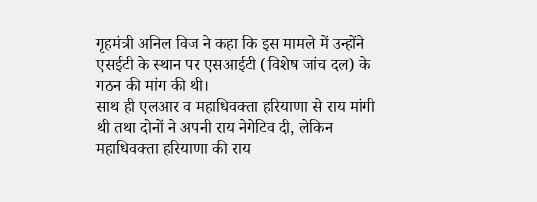गृहमंत्री अनिल विज ने कहा कि इस मामले में उन्होंने एसईटी के स्थान पर एसआईटी (विशेष जांच दल) के गठन की मांग की थी।
साथ ही एलआर व महाधिवक्ता हरियाणा से राय मांगी थी तथा दोनों ने अपनी राय नेगेटिव दी, लेकिन महाधिवक्ता हरियाणा की राय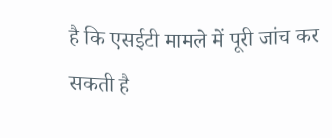है कि एसईटी मामले में पूरी जांच कर सकती है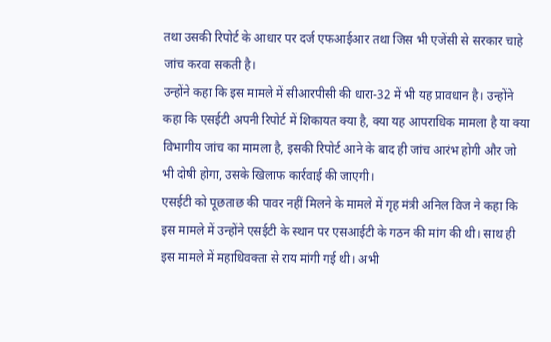तथा उसकी रिपोर्ट के आधार पर दर्ज एफआईआर तथा जिस भी एजेंसी से सरकार चाहे जांच करवा सकती है।
उन्होंने कहा कि इस मामले में सीआरपीसी की धारा-32 में भी यह प्रावधान है। उन्होंने कहा कि एसईटी अपनी रिपोर्ट में शिकायत क्या है, क्या यह आपराधिक मामला है या क्या विभागीय जांच का मामला है, इसकी रिपोर्ट आने के बाद ही जांच आरंभ होगी और जो भी दोषी होगा, उसके खिलाफ कार्रवाई की जाएगी।
एसईटी को पूछताछ की पावर नहीं मिलने के मामले में गृह मंत्री अनिल विज ने कहा कि इस मामले में उन्होंने एसईटी के स्थान पर एसआईटी के गठन की मांग की थी। साथ ही इस मामले में महाधिवक्ता से राय मांगी गई थी। अभी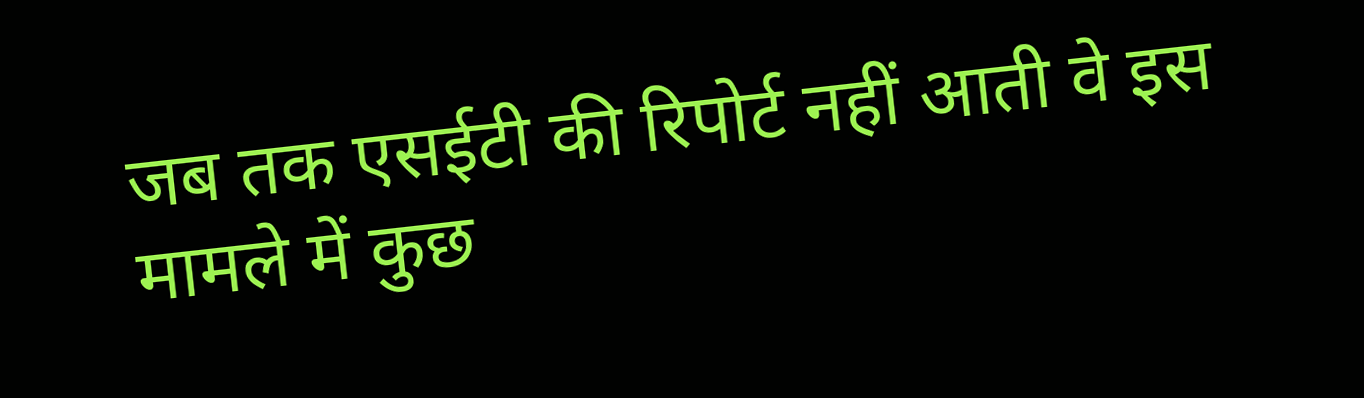जब तक एसईटी की रिपोर्ट नहीं आती वे इस मामले में कुछ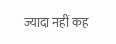ज्यादा नहीं कह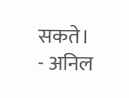सकते।
- अनिल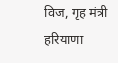विज, गृह मंत्री हरियाणा